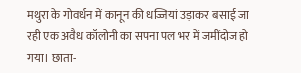मथुरा के गोवर्धन में कानून की धज्जियां उड़ाकर बसाई जा रही एक अवैध कॉलोनी का सपना पल भर में जमींदोज हो गया। छाता-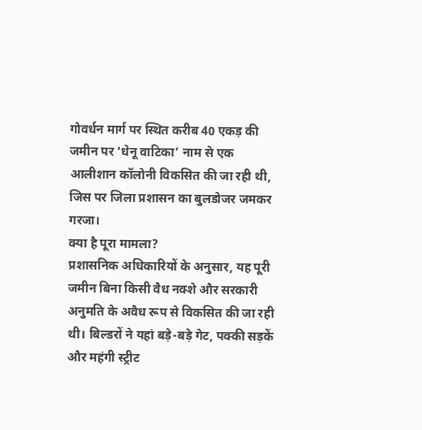गोवर्धन मार्ग पर स्थित करीब 40 एकड़ की जमीन पर ‘धेनू वाटिका’ नाम से एक आलीशान कॉलोनी विकसित की जा रही थी, जिस पर जिला प्रशासन का बुलडोजर जमकर गरजा।
क्या है पूरा मामला?
प्रशासनिक अधिकारियों के अनुसार, यह पूरी जमीन बिना किसी वैध नक्शे और सरकारी अनुमति के अवैध रूप से विकसित की जा रही थी। बिल्डरों ने यहां बड़े-बड़े गेट, पक्की सड़कें और महंगी स्ट्रीट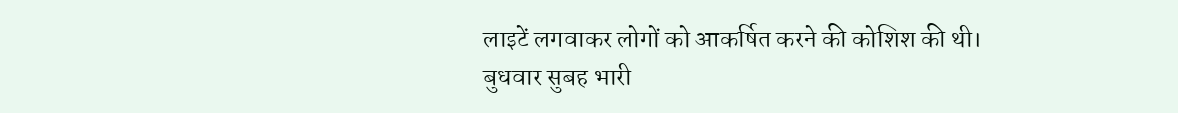लाइटें लगवाकर लोगों को आकर्षित करने की कोशिश की थी।
बुधवार सुबह भारी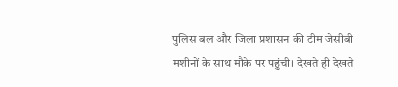पुलिस बल और जिला प्रशासन की टीम जेसीबी मशीनों के साथ मौके पर पहुंची। देखते ही देखते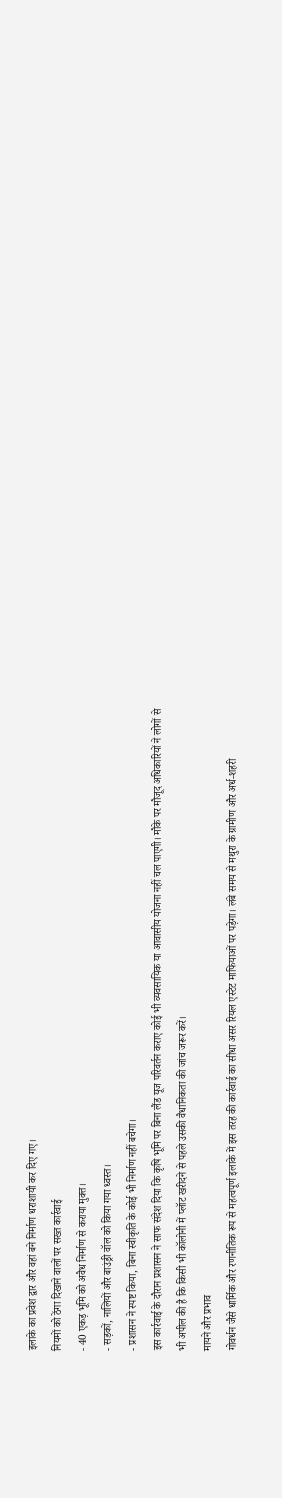इलाके का प्रवेश द्वार और वहां बने निर्माण धराशायी कर दिए गए।
नियमों को ठेंगा दिखाने वालों पर सख्त कार्रवाई
- 40 एकड़ भूमि को अवैध निर्माण से कराया मुक्त।
- सड़कों, नालियों और बाउंड्री वॉल को किया गया ध्वस्त।
- प्रशासन ने स्पष्ट किया, बिना स्वीकृति के कोई भी निर्माण नहीं बचेगा।
इस कार्रवाई के दौरान प्रशासन ने साफ संदेश दिया कि कृषि भूमि पर बिना लैंड यूज परिवर्तन कराए कोई भी व्यवसायिक या आवासीय योजना नहीं चल पाएगी। मौके पर मौजूद अधिकारियों ने लोगों से भी अपील की है कि किसी भी कॉलोनी में प्लॉट खरीदने से पहले उसकी वैधानिकता की जांच जरूर करें।
मायने और प्रभाव
गोवर्धन जैसे धार्मिक और रणनीतिक रूप से महत्वपूर्ण इलाके में इस तरह की कार्रवाई का सीधा असर रियल एस्टेट माफियाओं पर पड़ेगा। लंबे समय से मथुरा के ग्रामीण और अर्ध-शहरी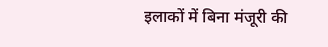इलाकों में बिना मंजूरी की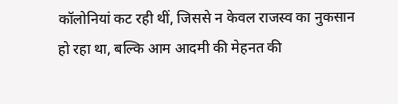कॉलोनियां कट रही थीं, जिससे न केवल राजस्व का नुकसान हो रहा था, बल्कि आम आदमी की मेहनत की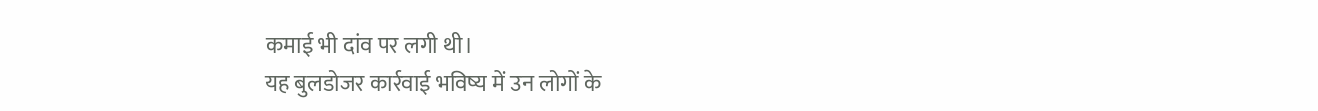कमाई भी दांव पर लगी थी।
यह बुलडोजर कार्रवाई भविष्य में उन लोगों के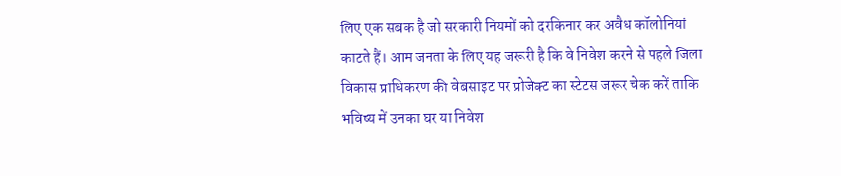लिए एक सबक है जो सरकारी नियमों को दरकिनार कर अवैध कॉलोनियां काटते हैं। आम जनता के लिए यह जरूरी है कि वे निवेश करने से पहले जिला विकास प्राधिकरण की वेबसाइट पर प्रोजेक्ट का स्टेटस जरूर चेक करें ताकि भविष्य में उनका घर या निवेश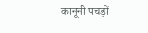कानूनी पचड़ों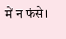में न फंसे।